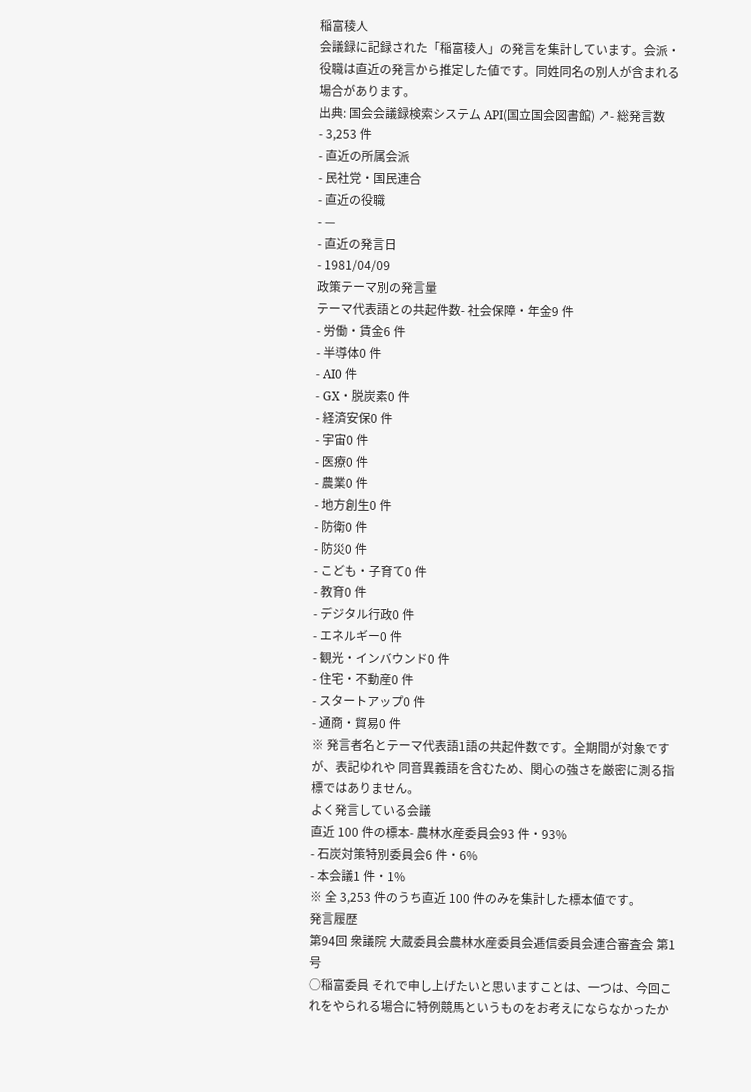稲富稜人
会議録に記録された「稲富稜人」の発言を集計しています。会派・役職は直近の発言から推定した値です。同姓同名の別人が含まれる場合があります。
出典: 国会会議録検索システム API(国立国会図書館) ↗- 総発言数
- 3,253 件
- 直近の所属会派
- 民社党・国民連合
- 直近の役職
- —
- 直近の発言日
- 1981/04/09
政策テーマ別の発言量
テーマ代表語との共起件数- 社会保障・年金9 件
- 労働・賃金6 件
- 半導体0 件
- AI0 件
- GX・脱炭素0 件
- 経済安保0 件
- 宇宙0 件
- 医療0 件
- 農業0 件
- 地方創生0 件
- 防衛0 件
- 防災0 件
- こども・子育て0 件
- 教育0 件
- デジタル行政0 件
- エネルギー0 件
- 観光・インバウンド0 件
- 住宅・不動産0 件
- スタートアップ0 件
- 通商・貿易0 件
※ 発言者名とテーマ代表語1語の共起件数です。全期間が対象ですが、表記ゆれや 同音異義語を含むため、関心の強さを厳密に測る指標ではありません。
よく発言している会議
直近 100 件の標本- 農林水産委員会93 件・93%
- 石炭対策特別委員会6 件・6%
- 本会議1 件・1%
※ 全 3,253 件のうち直近 100 件のみを集計した標本値です。
発言履歴
第94回 衆議院 大蔵委員会農林水産委員会逓信委員会連合審査会 第1号
○稲富委員 それで申し上げたいと思いますことは、一つは、今回これをやられる場合に特例競馬というものをお考えにならなかったか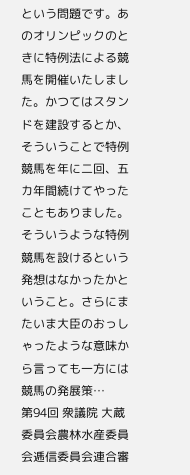という問題です。あのオリンピックのときに特例法による競馬を開催いたしました。かつてはスタンドを建設するとか、そういうことで特例競馬を年に二回、五カ年間続けてやったこともありました。そういうような特例競馬を設けるという発想はなかったかということ。さらにまたいま大臣のおっしゃったような意味から言っても一方には競馬の発展策…
第94回 衆議院 大蔵委員会農林水産委員会逓信委員会連合審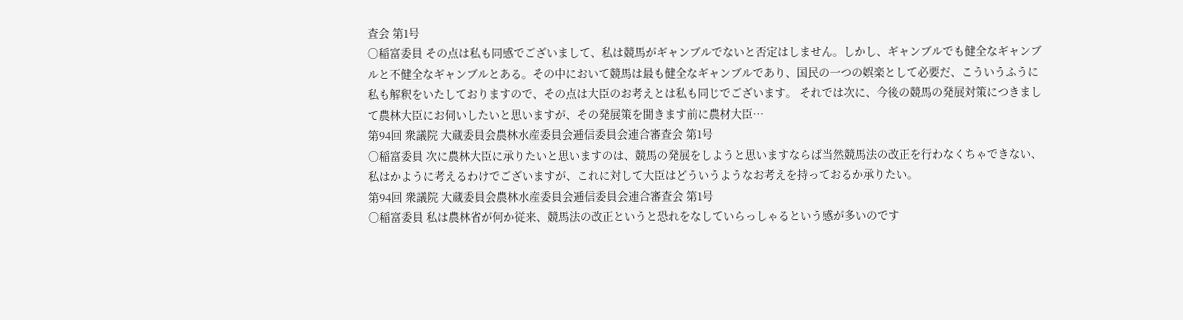査会 第1号
○稲富委員 その点は私も同感でございまして、私は競馬がギャンブルでないと否定はしません。しかし、ギャンブルでも健全なギャンブルと不健全なギャンブルとある。その中において競馬は最も健全なギャンブルであり、国民の一つの娯楽として必要だ、こういうふうに私も解釈をいたしておりますので、その点は大臣のお考えとは私も同じでございます。 それでは次に、今後の競馬の発展対策につきまして農林大臣にお伺いしたいと思いますが、その発展策を聞きます前に農材大臣…
第94回 衆議院 大蔵委員会農林水産委員会逓信委員会連合審査会 第1号
○稲富委員 次に農林大臣に承りたいと思いますのは、競馬の発展をしようと思いますならば当然競馬法の改正を行わなくちゃできない、私はかように考えるわけでございますが、これに対して大臣はどういうようなお考えを持っておるか承りたい。
第94回 衆議院 大蔵委員会農林水産委員会逓信委員会連合審査会 第1号
○稲富委員 私は農林省が何か従来、競馬法の改正というと恐れをなしていらっしゃるという感が多いのです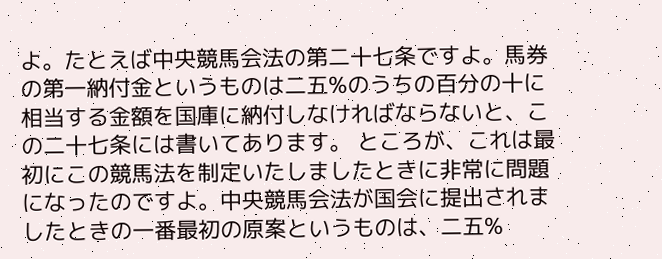よ。たとえば中央競馬会法の第二十七条ですよ。馬券の第一納付金というものは二五%のうちの百分の十に相当する金額を国庫に納付しなければならないと、この二十七条には書いてあります。 ところが、これは最初にこの競馬法を制定いたしましたときに非常に問題になったのですよ。中央競馬会法が国会に提出されましたときの一番最初の原案というものは、二五%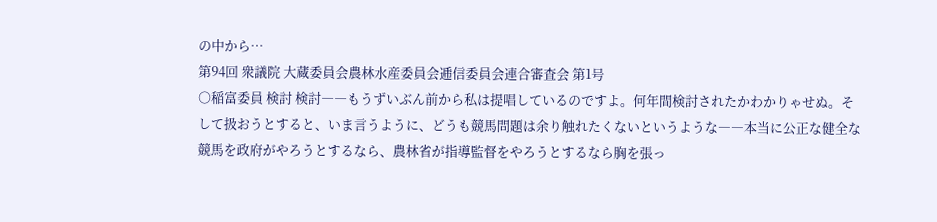の中から…
第94回 衆議院 大蔵委員会農林水産委員会逓信委員会連合審査会 第1号
○稲富委員 検討 検討――もうずいぶん前から私は提唱しているのですよ。何年間検討されたかわかりゃせぬ。そして扱おうとすると、いま言うように、どうも競馬問題は余り触れたくないというような――本当に公正な健全な競馬を政府がやろうとするなら、農林省が指導監督をやろうとするなら胸を張っ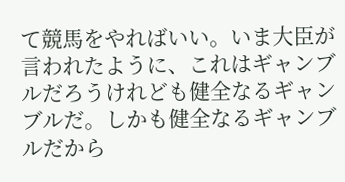て競馬をやればいい。いま大臣が言われたように、これはギャンブルだろうけれども健全なるギャンブルだ。しかも健全なるギャンブルだから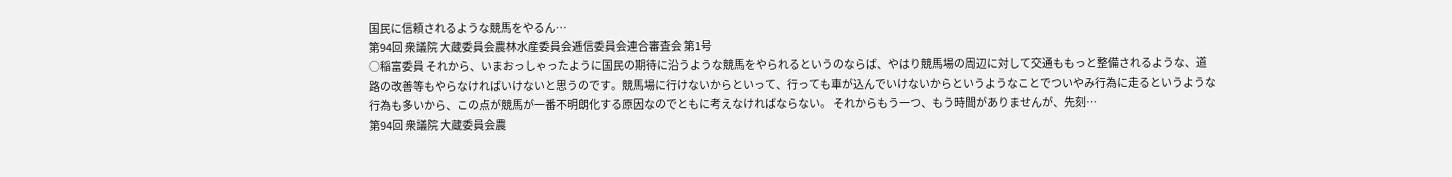国民に信頼されるような競馬をやるん…
第94回 衆議院 大蔵委員会農林水産委員会逓信委員会連合審査会 第1号
○稲富委員 それから、いまおっしゃったように国民の期待に沿うような競馬をやられるというのならば、やはり競馬場の周辺に対して交通ももっと整備されるような、道路の改善等もやらなければいけないと思うのです。競馬場に行けないからといって、行っても車が込んでいけないからというようなことでついやみ行為に走るというような行為も多いから、この点が競馬が一番不明朗化する原因なのでともに考えなければならない。 それからもう一つ、もう時間がありませんが、先刻…
第94回 衆議院 大蔵委員会農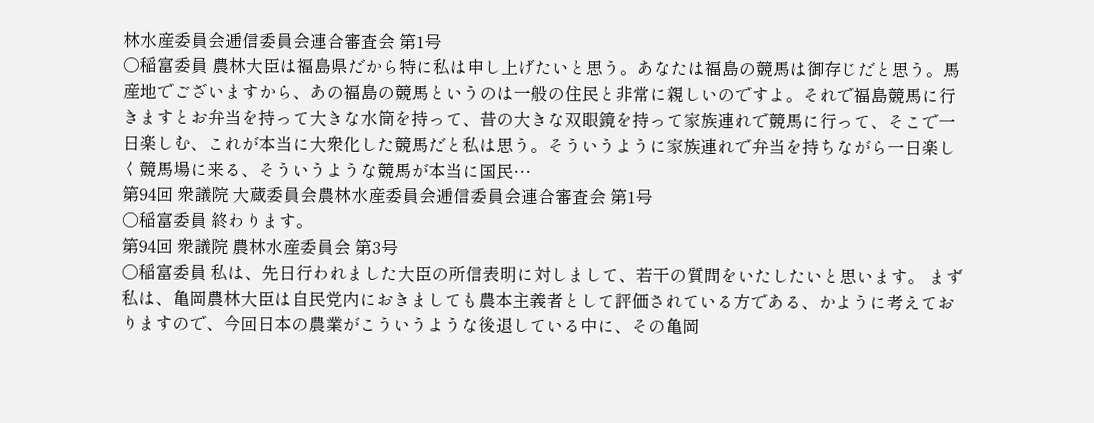林水産委員会逓信委員会連合審査会 第1号
○稲富委員 農林大臣は福島県だから特に私は申し上げたいと思う。あなたは福島の競馬は御存じだと思う。馬産地でございますから、あの福島の競馬というのは一般の住民と非常に親しいのですよ。それで福島競馬に行きますとお弁当を持って大きな水筒を持って、昔の大きな双眼鏡を持って家族連れで競馬に行って、そこで一日楽しむ、これが本当に大衆化した競馬だと私は思う。そういうように家族連れで弁当を持ちながら一日楽しく競馬場に来る、そういうような競馬が本当に国民…
第94回 衆議院 大蔵委員会農林水産委員会逓信委員会連合審査会 第1号
○稲富委員 終わります。
第94回 衆議院 農林水産委員会 第3号
○稲富委員 私は、先日行われました大臣の所信表明に対しまして、若干の質問をいたしたいと思います。 まず私は、亀岡農林大臣は自民党内におきましても農本主義者として評価されている方である、かように考えておりますので、今回日本の農業がこういうような後退している中に、その亀岡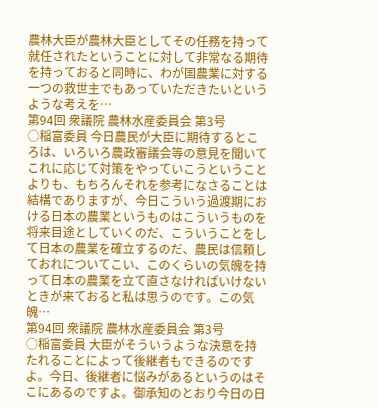農林大臣が農林大臣としてその任務を持って就任されたということに対して非常なる期待を持っておると同時に、わが国農業に対する一つの救世主でもあっていただきたいというような考えを…
第94回 衆議院 農林水産委員会 第3号
○稲富委員 今日農民が大臣に期待するところは、いろいろ農政審議会等の意見を聞いてこれに応じて対策をやっていこうということよりも、もちろんそれを参考になさることは結構でありますが、今日こういう過渡期における日本の農業というものはこういうものを将来目途としていくのだ、こういうことをして日本の農業を確立するのだ、農民は信頼しておれについてこい、このくらいの気魄を持って日本の農業を立て直さなければいけないときが来ておると私は思うのです。この気魄…
第94回 衆議院 農林水産委員会 第3号
○稲富委員 大臣がそういうような決意を持たれることによって後継者もできるのですよ。今日、後継者に悩みがあるというのはそこにあるのですよ。御承知のとおり今日の日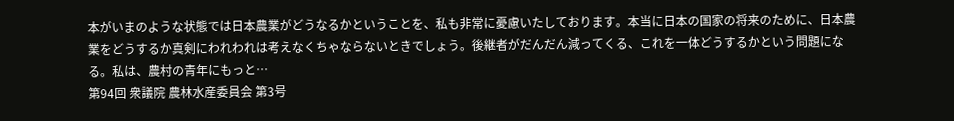本がいまのような状態では日本農業がどうなるかということを、私も非常に憂慮いたしております。本当に日本の国家の将来のために、日本農業をどうするか真剣にわれわれは考えなくちゃならないときでしょう。後継者がだんだん減ってくる、これを一体どうするかという問題になる。私は、農村の青年にもっと…
第94回 衆議院 農林水産委員会 第3号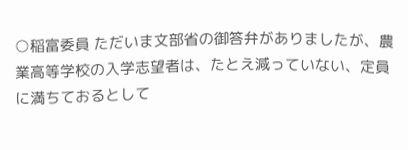○稲富委員 ただいま文部省の御答弁がありましたが、農業高等学校の入学志望者は、たとえ減っていない、定員に満ちておるとして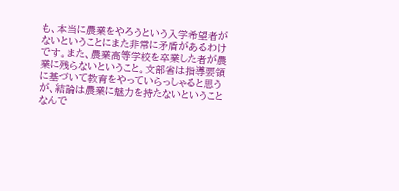も、本当に農業をやろうという入学希望者がないということにまた非常に矛盾があるわけです。また、農業高等学校を卒業した者が農業に残らないということ。文部省は指導要領に基づいて教育をやっていらっしゃると思うが、結論は農業に魅力を持たないということなんで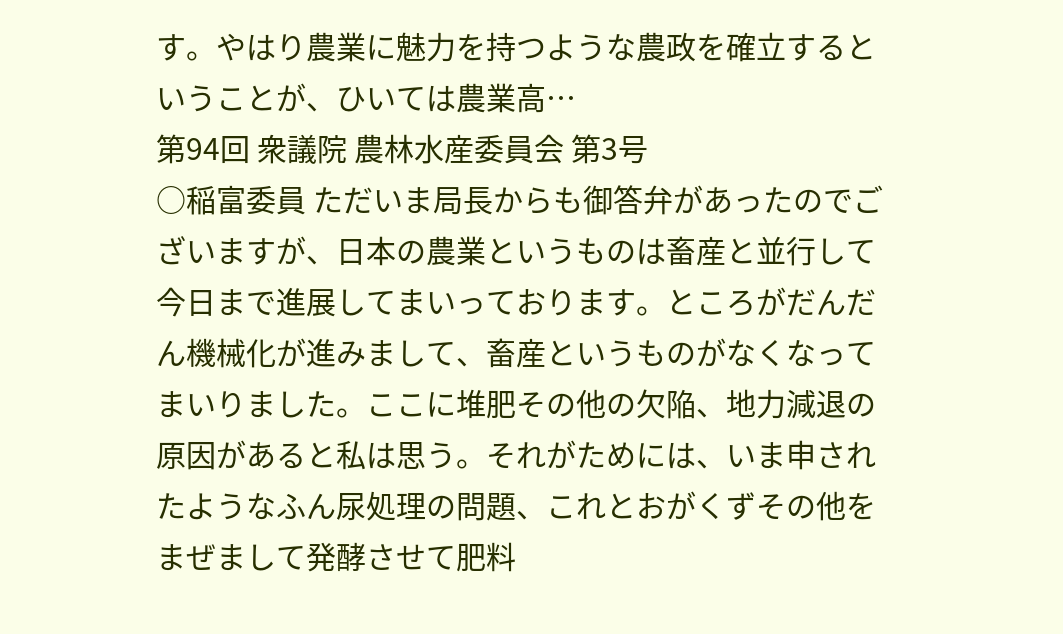す。やはり農業に魅力を持つような農政を確立するということが、ひいては農業高…
第94回 衆議院 農林水産委員会 第3号
○稲富委員 ただいま局長からも御答弁があったのでございますが、日本の農業というものは畜産と並行して今日まで進展してまいっております。ところがだんだん機械化が進みまして、畜産というものがなくなってまいりました。ここに堆肥その他の欠陥、地力減退の原因があると私は思う。それがためには、いま申されたようなふん尿処理の問題、これとおがくずその他をまぜまして発酵させて肥料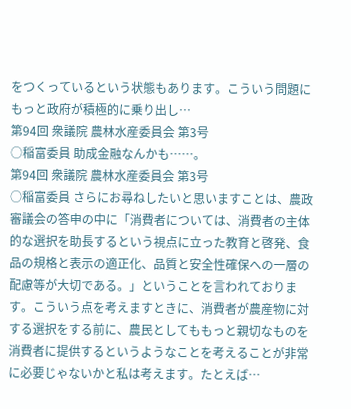をつくっているという状態もあります。こういう問題にもっと政府が積極的に乗り出し…
第94回 衆議院 農林水産委員会 第3号
○稲富委員 助成金融なんかも……。
第94回 衆議院 農林水産委員会 第3号
○稲富委員 さらにお尋ねしたいと思いますことは、農政審議会の答申の中に「消費者については、消費者の主体的な選択を助長するという視点に立った教育と啓発、食品の規格と表示の適正化、品質と安全性確保への一層の配慮等が大切である。」ということを言われております。こういう点を考えますときに、消費者が農産物に対する選択をする前に、農民としてももっと親切なものを消費者に提供するというようなことを考えることが非常に必要じゃないかと私は考えます。たとえば…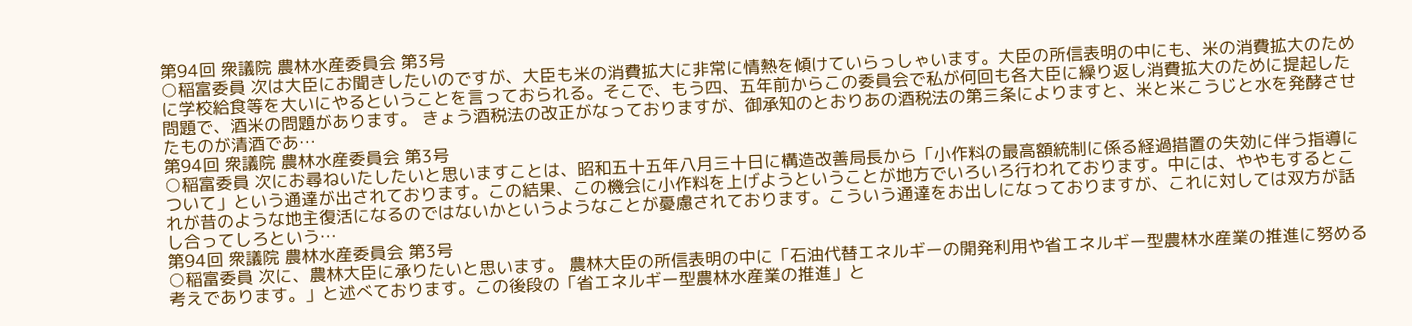第94回 衆議院 農林水産委員会 第3号
○稲富委員 次は大臣にお聞きしたいのですが、大臣も米の消費拡大に非常に情熱を傾けていらっしゃいます。大臣の所信表明の中にも、米の消費拡大のために学校給食等を大いにやるということを言っておられる。そこで、もう四、五年前からこの委員会で私が何回も各大臣に繰り返し消費拡大のために提起した問題で、酒米の問題があります。 きょう酒税法の改正がなっておりますが、御承知のとおりあの酒税法の第三条によりますと、米と米こうじと水を発酵させたものが清酒であ…
第94回 衆議院 農林水産委員会 第3号
○稲富委員 次にお尋ねいたしたいと思いますことは、昭和五十五年八月三十日に構造改善局長から「小作料の最高額統制に係る経過措置の失効に伴う指導について」という通達が出されております。この結果、この機会に小作料を上げようということが地方でいろいろ行われております。中には、ややもするとこれが昔のような地主復活になるのではないかというようなことが憂慮されております。こういう通達をお出しになっておりますが、これに対しては双方が話し合ってしろという…
第94回 衆議院 農林水産委員会 第3号
○稲富委員 次に、農林大臣に承りたいと思います。 農林大臣の所信表明の中に「石油代替エネルギーの開発利用や省エネルギー型農林水産業の推進に努める考えであります。」と述べております。この後段の「省エネルギー型農林水産業の推進」と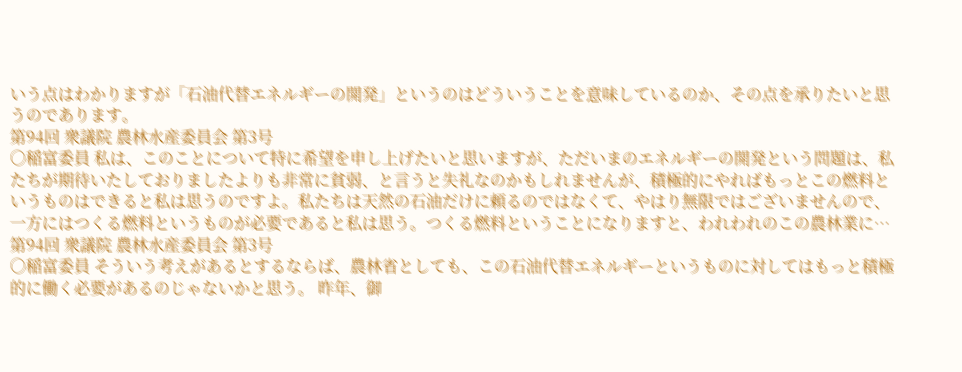いう点はわかりますが「石油代替エネルギーの開発」というのはどういうことを意味しているのか、その点を承りたいと思うのであります。
第94回 衆議院 農林水産委員会 第3号
○稲富委員 私は、このことについて特に希望を申し上げたいと思いますが、ただいまのエネルギーの開発という問題は、私たちが期待いたしておりましたよりも非常に貧弱、と言うと失礼なのかもしれませんが、積極的にやればもっとこの燃料というものはできると私は思うのですよ。私たちは天然の石油だけに頼るのではなくて、やはり無限ではございませんので、一方にはつくる燃料というものが必要であると私は思う。つくる燃料ということになりますと、われわれのこの農林業に…
第94回 衆議院 農林水産委員会 第3号
○稲富委員 そういう考えがあるとするならば、農林省としても、この石油代替エネルギーというものに対してはもっと積極的に働く必要があるのじゃないかと思う。 昨年、御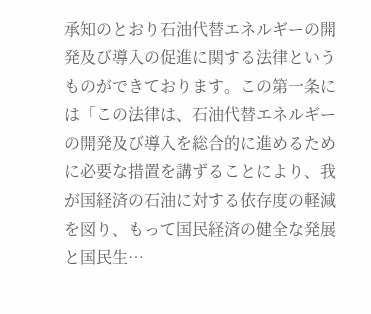承知のとおり石油代替エネルギーの開発及び導入の促進に関する法律というものができております。この第一条には「この法律は、石油代替エネルギーの開発及び導入を総合的に進めるために必要な措置を講ずることにより、我が国経済の石油に対する依存度の軽減を図り、もって国民経済の健全な発展と国民生…